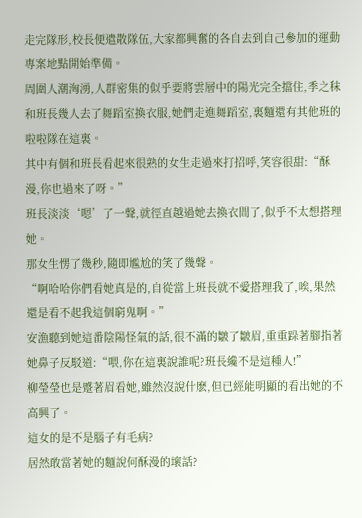走完隊形,校長便遣散隊伍,大家都興奮的各自去到自己參加的運動專案地點開始準備。
周圍人潮洶湧,人群密集的似乎要將雲層中的陽光完全擋住,季之秣和班長幾人去了舞蹈室換衣服,她們走進舞蹈室,裏麵還有其他班的啦啦隊在這裏。
其中有個和班長看起來很熟的女生走過來打招呼,笑容很甜:“酥漫,你也過來了呀。”
班長淡淡‘嗯’了一聲,就徑直越過她去換衣間了,似乎不太想搭理她。
那女生愣了幾秒,隨即尷尬的笑了幾聲。
“啊哈哈你們看她真是的,自從當上班長就不愛搭理我了,唉,果然還是看不起我這個窮鬼啊。”
安漁聽到她這番陰陽怪氣的話,很不滿的皺了皺眉,重重跺著腳指著她鼻子反駁道:“喂,你在這裏說誰呢?班長纔不是這種人!”
柳瑩瑩也是蹙著眉看她,雖然沒說什麽,但已經能明顯的看出她的不高興了。
這女的是不是腦子有毛病?
居然敢當著她的麵說何酥漫的壞話?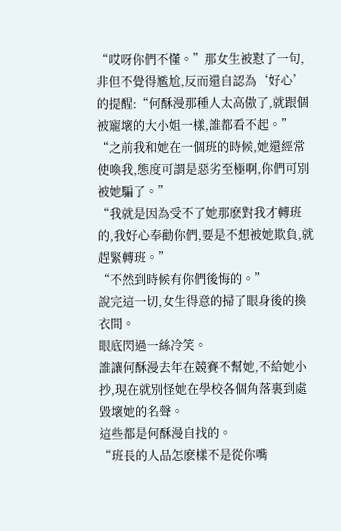“哎呀你們不懂。”那女生被懟了一句,非但不覺得尷尬,反而還自認為‘好心’的提醒:“何酥漫那種人太高傲了,就跟個被寵壞的大小姐一樣,誰都看不起。”
“之前我和她在一個班的時候,她還經常使喚我,態度可謂是惡劣至極啊,你們可別被她騙了。”
“我就是因為受不了她那麽對我才轉班的,我好心奉勸你們,要是不想被她欺負,就趕緊轉班。”
“不然到時候有你們後悔的。”
說完這一切,女生得意的掃了眼身後的換衣間。
眼底閃過一絲冷笑。
誰讓何酥漫去年在競賽不幫她,不給她小抄,現在就別怪她在學校各個角落裏到處毀壞她的名聲。
這些都是何酥漫自找的。
“班長的人品怎麽樣不是從你嘴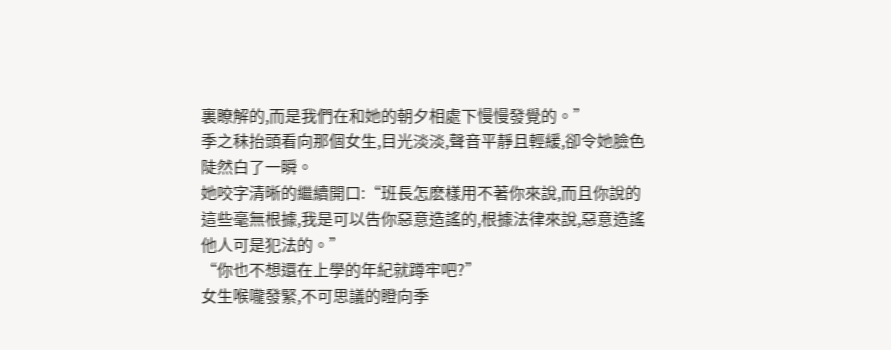裏瞭解的,而是我們在和她的朝夕相處下慢慢發覺的。”
季之秣抬頭看向那個女生,目光淡淡,聲音平靜且輕緩,卻令她臉色陡然白了一瞬。
她咬字清晰的繼續開口:“班長怎麽樣用不著你來說,而且你說的這些毫無根據,我是可以告你惡意造謠的,根據法律來說,惡意造謠他人可是犯法的。”
“你也不想還在上學的年紀就蹲牢吧?”
女生喉嚨發緊,不可思議的瞪向季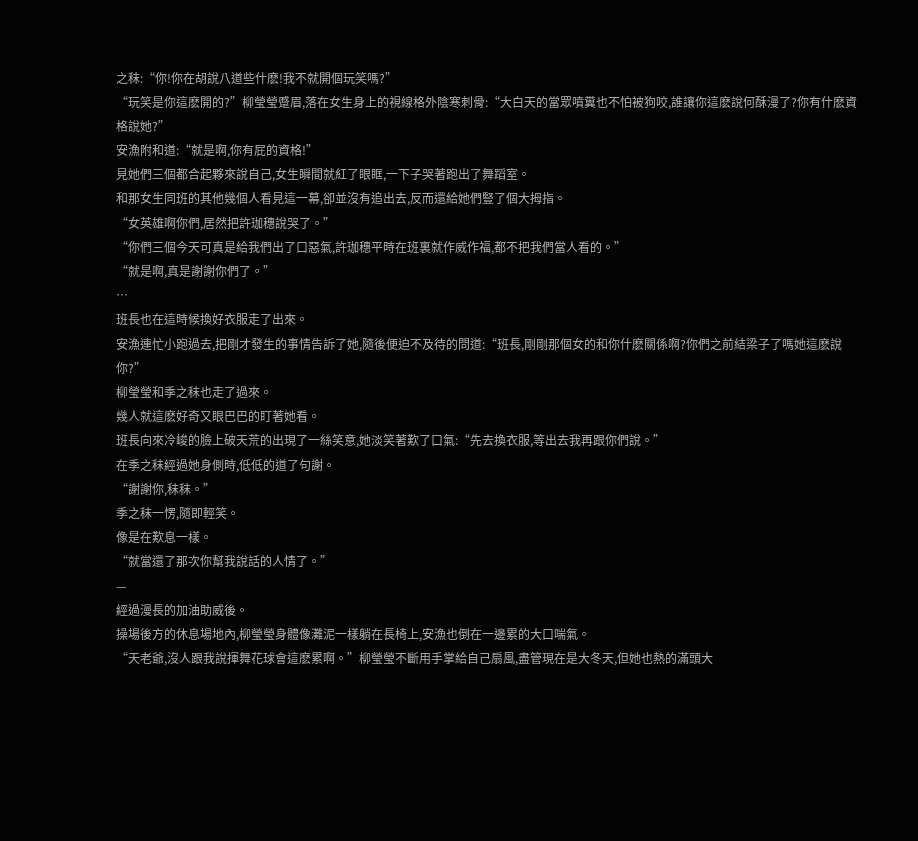之秣:“你!你在胡說八道些什麽!我不就開個玩笑嗎?”
“玩笑是你這麽開的?”柳瑩瑩蹙眉,落在女生身上的視線格外陰寒刺骨:“大白天的當眾噴糞也不怕被狗咬,誰讓你這麽說何酥漫了?你有什麽資格說她?”
安漁附和道:“就是啊,你有屁的資格!”
見她們三個都合起夥來說自己,女生瞬間就紅了眼眶,一下子哭著跑出了舞蹈室。
和那女生同班的其他幾個人看見這一幕,卻並沒有追出去,反而還給她們豎了個大拇指。
“女英雄啊你們,居然把許珈穗說哭了。”
“你們三個今天可真是給我們出了口惡氣,許珈穗平時在班裏就作威作福,都不把我們當人看的。”
“就是啊,真是謝謝你們了。”
…
班長也在這時候換好衣服走了出來。
安漁連忙小跑過去,把剛才發生的事情告訴了她,隨後便迫不及待的問道:“班長,剛剛那個女的和你什麽關係啊?你們之前結梁子了嗎她這麽說你?”
柳瑩瑩和季之秣也走了過來。
幾人就這麽好奇又眼巴巴的盯著她看。
班長向來冷峻的臉上破天荒的出現了一絲笑意,她淡笑著歎了口氣:“先去換衣服,等出去我再跟你們說。”
在季之秣經過她身側時,低低的道了句謝。
“謝謝你,秣秣。”
季之秣一愣,隨即輕笑。
像是在歎息一樣。
“就當還了那次你幫我說話的人情了。”
—
經過漫長的加油助威後。
操場後方的休息場地內,柳瑩瑩身體像灘泥一樣躺在長椅上,安漁也倒在一邊累的大口喘氣。
“天老爺,沒人跟我說揮舞花球會這麽累啊。”柳瑩瑩不斷用手掌給自己扇風,盡管現在是大冬天,但她也熱的滿頭大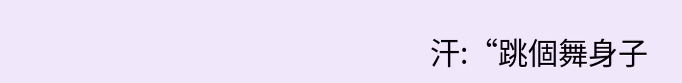汗:“跳個舞身子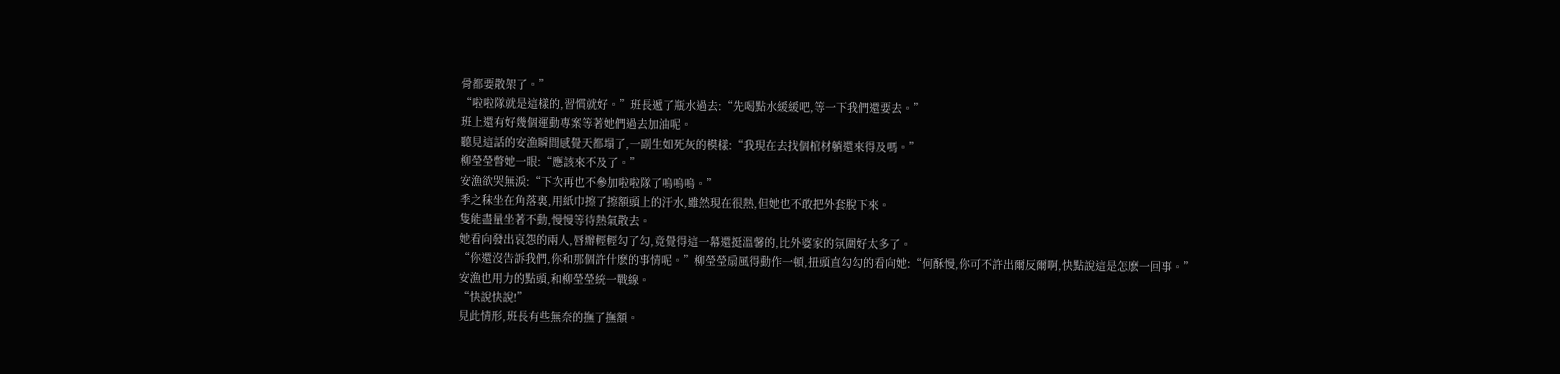骨都要散架了。”
“啦啦隊就是這樣的,習慣就好。”班長遞了瓶水過去:“先喝點水緩緩吧,等一下我們還要去。”
班上還有好幾個運動專案等著她們過去加油呢。
聽見這話的安漁瞬間感覺天都塌了,一副生如死灰的模樣:“我現在去找個棺材躺還來得及嗎。”
柳瑩瑩瞥她一眼:“應該來不及了。”
安漁欲哭無淚:“下次再也不參加啦啦隊了嗚嗚嗚。”
季之秣坐在角落裏,用紙巾擦了擦額頭上的汗水,雖然現在很熱,但她也不敢把外套脫下來。
隻能盡量坐著不動,慢慢等待熱氣散去。
她看向發出哀怨的兩人,唇瓣輕輕勾了勾,竟覺得這一幕還挺溫馨的,比外婆家的氛圍好太多了。
“你還沒告訴我們,你和那個許什麽的事情呢。”柳瑩瑩扇風得動作一頓,扭頭直勾勾的看向她:“何酥慢,你可不許出爾反爾啊,快點說這是怎麽一回事。”
安漁也用力的點頭,和柳瑩瑩統一戰線。
“快說快說!”
見此情形,班長有些無奈的撫了撫額。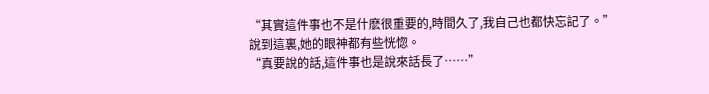“其實這件事也不是什麽很重要的,時間久了,我自己也都快忘記了。”
說到這裏,她的眼神都有些恍惚。
“真要說的話,這件事也是說來話長了……”